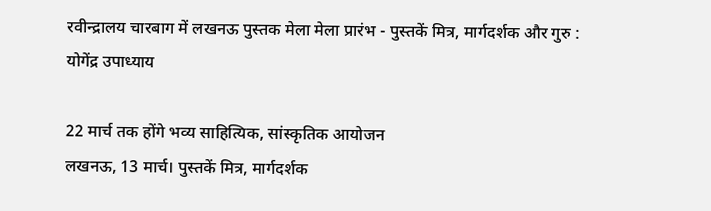रवीन्द्रालय चारबाग में लखनऊ पुस्तक मेला मेला प्रारंभ - पुस्तकें मित्र, मार्गदर्शक और गुरु : योगेंद्र उपाध्याय

22 मार्च तक होंगे भव्य साहित्यिक, सांस्कृतिक आयोजन
लखनऊ, 13 मार्च। पुस्तकें मित्र, मार्गदर्शक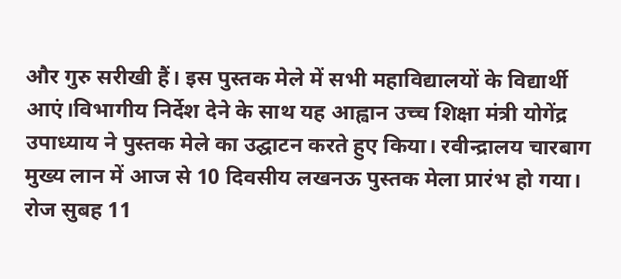और गुरु सरीखी हैं। इस पुस्तक मेले में सभी महाविद्यालयों के विद्यार्थी आएं।विभागीय निर्देश देने के साथ यह आह्वान उच्च शिक्षा मंत्री योगेंद्र उपाध्याय ने पुस्तक मेले का उद्घाटन करते हुए किया। रवीन्द्रालय चारबाग मुख्य लान में आज से 10 दिवसीय लखनऊ पुस्तक मेला प्रारंभ हो गया।
रोज सुबह 11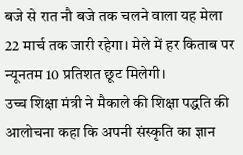बजे से रात नौ बजे तक चलने वाला यह मेला 22 मार्च तक जारी रहेगा। मेले में हर किताब पर न्यूनतम 10 प्रतिशत छूट मिलेगी।
उच्च शिक्षा मंत्री ने मैकाले की शिक्षा पद्धति की आलोचना कहा कि अपनी संस्कृति का ज्ञान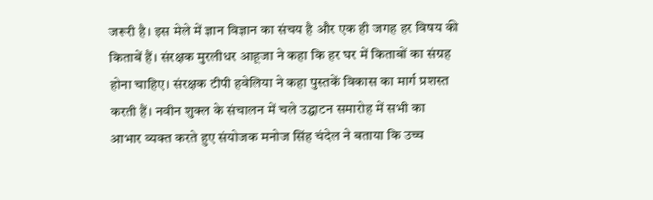जरूरी है। इस मेले में ज्ञान विज्ञान का संचय है और एक ही जगह हर विषय की किताबें हैं। संरक्षक मुरलीधर आहूजा ने कहा कि हर घर में किताबों का संग्रह होना चाहिए। संरक्षक टीपी हवेलिया ने कहा पुस्तकें विकास का मार्ग प्रशस्त करती हैं। नवीन शुक्ल के संचालन में चले उद्घाटन समारोह में सभी का आभार व्यक्त करते हुए संयोजक मनोज सिंह चंदेल ने बताया कि उच्च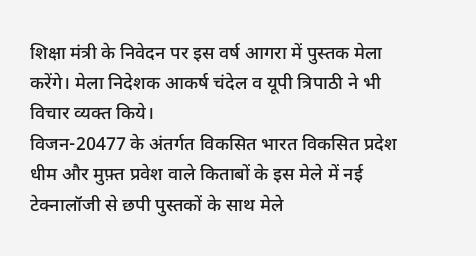शिक्षा मंत्री के निवेदन पर इस वर्ष आगरा में पुस्तक मेला करेंगे। मेला निदेशक आकर्ष चंदेल व यूपी त्रिपाठी ने भी विचार व्यक्त किये।
विजन-20477 के अंतर्गत विकसित भारत विकसित प्रदेश धीम और मुफ़्त प्रवेश वाले किताबों के इस मेले में नई टेक्नालॉजी से छपी पुस्तकों के साथ मेले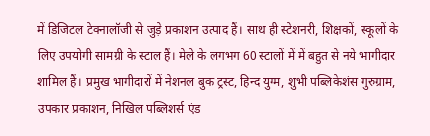में डिजिटल टेक्नालॉजी से जुड़े प्रकाशन उत्पाद हैं। साथ ही स्टेशनरी, शिक्षकों, स्कूलों के लिए उपयोगी सामग्री के स्टाल हैं। मेले के लगभग 60 स्टालों में में बहुत से नये भागीदार शामिल हैं। प्रमुख भागीदारों में नेशनल बुक ट्रस्ट, हिन्द युग्म, शुभी पब्लिकेशंस गुरुग्राम, उपकार प्रकाशन, निखिल पब्लिशर्स एंड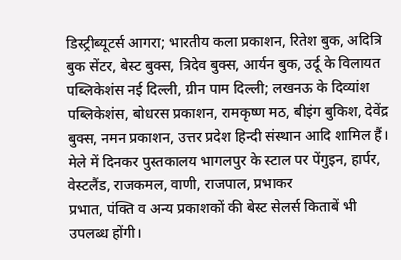डिस्ट्रीब्यूटर्स आगरा; भारतीय कला प्रकाशन, रितेश बुक, अदित्रि बुक सेंटर, बेस्ट बुक्स, त्रिदेव बुक्स, आर्यन बुक, उर्दू के विलायत पब्लिकेशंस नई दिल्ली, ग्रीन पाम दिल्ली; लखनऊ के दिव्यांश पब्लिकेशंस, बोधरस प्रकाशन, रामकृष्ण मठ, बीइंग बुकिश, देवेंद्र बुक्स, नमन प्रकाशन, उत्तर प्रदेश हिन्दी संस्थान आदि शामिल हैं।
मेले में दिनकर पुस्तकालय भागलपुर के स्टाल पर पेंगुइन, हार्पर, वेस्टलैंड, राजकमल, वाणी, राजपाल, प्रभाकर
प्रभात, पंक्ति व अन्य प्रकाशकों की बेस्ट सेलर्स किताबें भी उपलब्ध होंगी।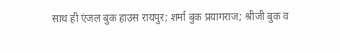साथ ही एंजल बुक हाउस रायपुर; शर्मा बुक प्रयागराज; श्रीजी बुक व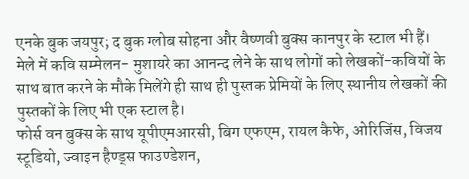एनके बुक जयपुर; द बुक ग्लोब सोहना और वैष्णवी बुक्स कानपुर के स्टाल भी हैं।
मेले में कवि सम्मेलन- मुशायरे का आनन्द लेने के साथ लोगों को लेखकों-कवियों के साथ बात करने के मौके मिलेंगे ही साथ ही पुस्तक प्रेमियों के लिए स्थानीय लेखकों की पुस्तकों के लिए भी एक स्टाल है।
फोर्स वन बुक्स के साथ यूपीएमआरसी, बिग एफएम, रायल कैफे, ओरिजिंस, विजय स्टूडियो, ज्वाइन हैण्ड्स फाउण्डेशन,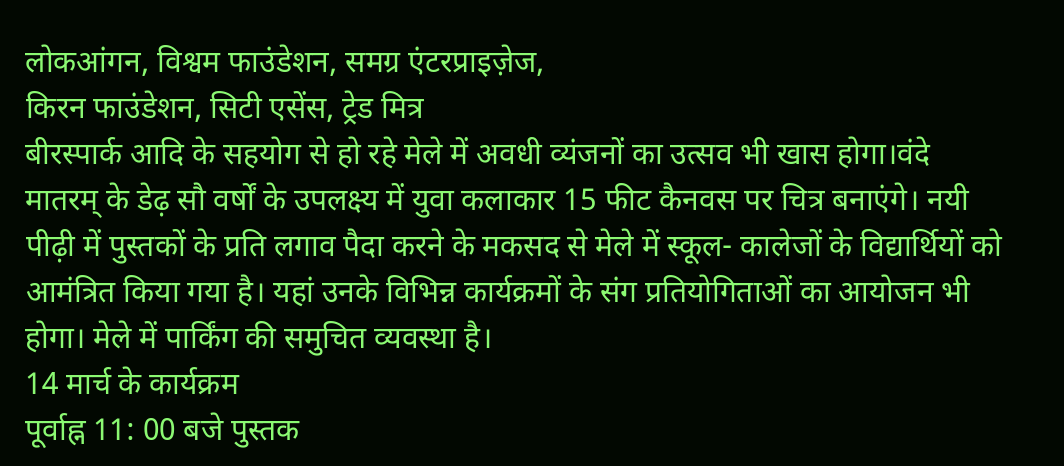लोकआंगन, विश्वम फाउंडेशन, समग्र एंटरप्राइज़ेज,
किरन फाउंडेशन, सिटी एसेंस, ट्रेड मित्र
बीरस्पार्क आदि के सहयोग से हो रहे मेले में अवधी व्यंजनों का उत्सव भी खास होगा।वंदे मातरम् के डेढ़ सौ वर्षों के उपलक्ष्य में युवा कलाकार 15 फीट कैनवस पर चित्र बनाएंगे। नयी पीढ़ी में पुस्तकों के प्रति लगाव पैदा करने के मकसद से मेले में स्कूल- कालेजों के विद्यार्थियों को आमंत्रित किया गया है। यहां उनके विभिन्न कार्यक्रमों के संग प्रतियोगिताओं का आयोजन भी होगा। मेले में पार्किंग की समुचित व्यवस्था है।
14 मार्च के कार्यक्रम
पूर्वाह्न 11: 00 बजे पुस्तक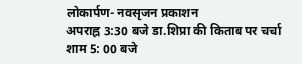लोकार्पण- नवसृजन प्रकाशन
अपराह्न 3:30 बजे डा.शिप्रा की किताब पर चर्चा
शाम 5: 00 बजे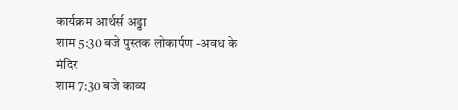कार्यक्रम आर्थर्स अड्डा
शाम 5:30 बजे पुस्तक लोकार्पण -अवध के मंदिर
शाम 7:30 बजे काव्य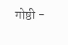गोष्ठी -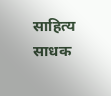साहित्य साधक